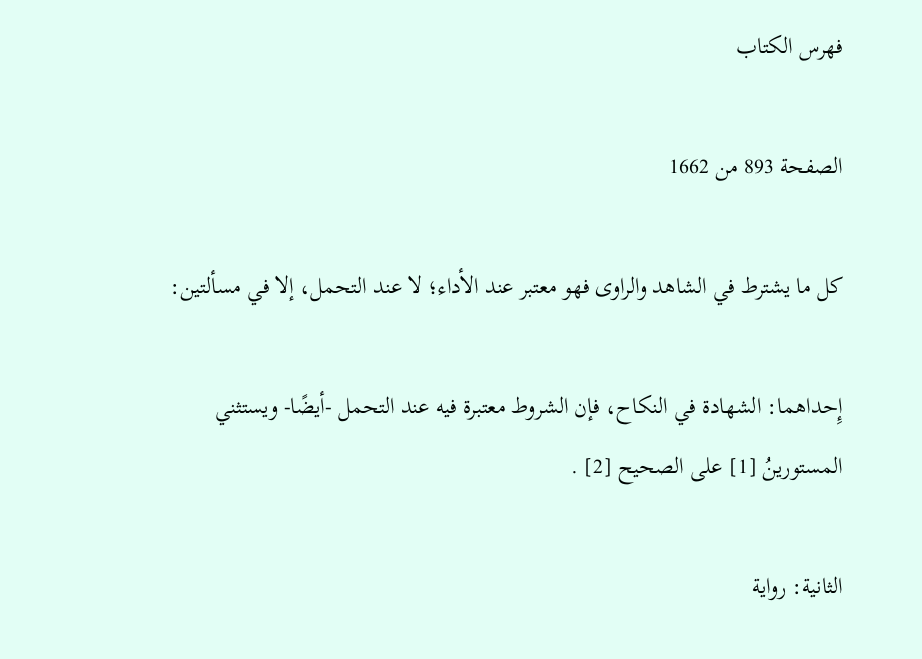فهرس الكتاب

الصفحة 893 من 1662

كل ما يشترط في الشاهد والراوى فهو معتبر عند الأداء؛ لا عند التحمل، إلا في مسألتين:

إِحداهما: الشهادة في النكاح، فإن الشروط معتبرة فيه عند التحمل -أيضًا- ويستثني المستورينُ [1] على الصحيح [2] .

الثانية: رواية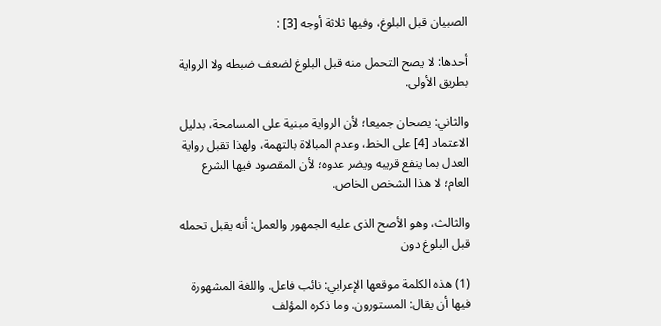الصبيان قبل البلوغ، وفيها ثلاثة أوجه [3] :

أحدها: لا يصح التحمل منه قبل البلوغ لضعف ضبطه ولا الرواية بطريق الأولى.

والثاني: يصحان جميعا؛ لأن الرواية مبنية على المسامحة، بدليل الاعتماد [4] على الخط، وعدم المبالاة بالتهمة، ولهذا تقبل رواية العدل بما ينفع قريبه ويضر عدوه؛ لأن المقصود فيها الشرع العام؛ لا هذا الشخص الخاص.

والثالث، وهو الأصح الذى عليه الجمهور والعمل: أنه يقبل تحمله قبل البلوغ دون

(1) هذه الكلمة موقعها الإعرابي: نائب فاعل. واللغة المشهورة فيها أن يقال: المستورون. وما ذكره المؤلف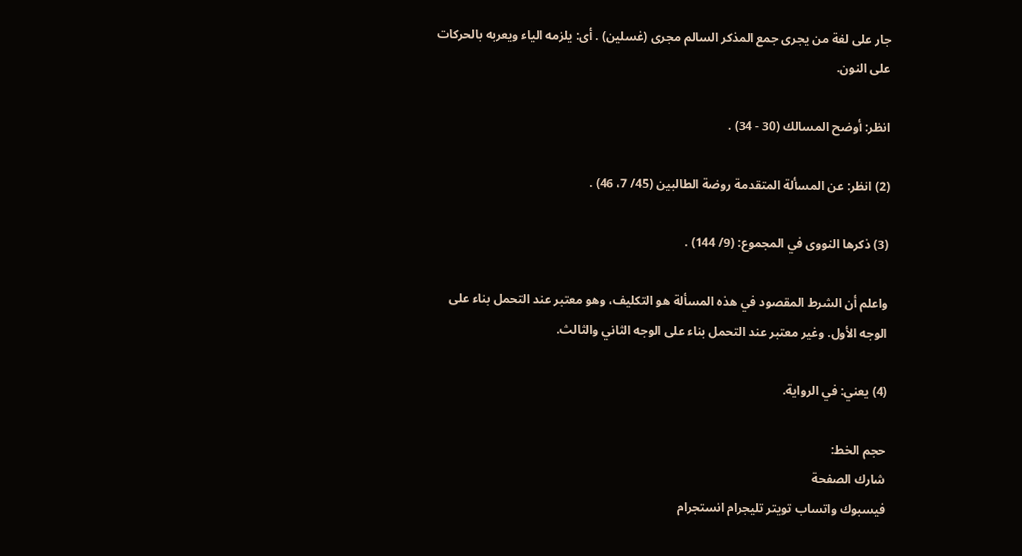جار على لغة من يجرى جمع المذكر السالم مجرى (غسلين) . أى: يلزمه الياء ويعربه بالحركات على النون.

انظر: أوضح المسالك (30 - 34) .

(2) انظر: عن المسألة المتقدمة روضة الطالبين (45/ 7، 46) .

(3) ذكرها النووى في المجموع: (9/ 144) .

واعلم أن الشرط المقصود في هذه المسألة هو التكليف، وهو معتبر عند التحمل بناء على الوجه الأول. وغير معتبر عند التحمل بناء على الوجه الثاني والثالث.

(4) يعني: في الرواية.

حجم الخط:
شارك الصفحة
فيسبوك واتساب تويتر تليجرام انستجرام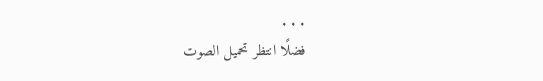. . .
فضلًا انتظر تحميل الصوت